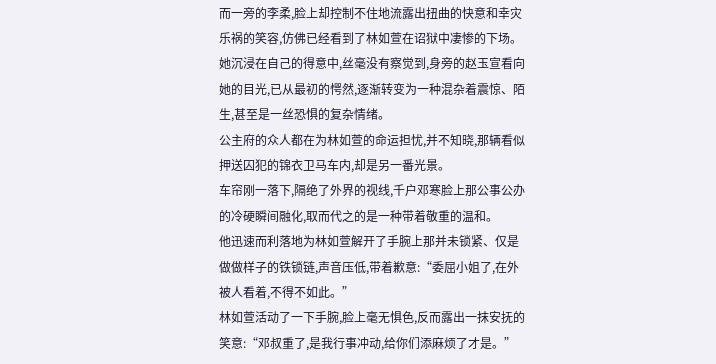而一旁的李柔,脸上却控制不住地流露出扭曲的快意和幸灾乐祸的笑容,仿佛已经看到了林如萱在诏狱中凄惨的下场。
她沉浸在自己的得意中,丝毫没有察觉到,身旁的赵玉宣看向她的目光,已从最初的愕然,逐渐转变为一种混杂着震惊、陌生,甚至是一丝恐惧的复杂情绪。
公主府的众人都在为林如萱的命运担忧,并不知晓,那辆看似押送囚犯的锦衣卫马车内,却是另一番光景。
车帘刚一落下,隔绝了外界的视线,千户邓寒脸上那公事公办的冷硬瞬间融化,取而代之的是一种带着敬重的温和。
他迅速而利落地为林如萱解开了手腕上那并未锁紧、仅是做做样子的铁锁链,声音压低,带着歉意:“委屈小姐了,在外被人看着,不得不如此。”
林如萱活动了一下手腕,脸上毫无惧色,反而露出一抹安抚的笑意:“邓叔重了,是我行事冲动,给你们添麻烦了才是。”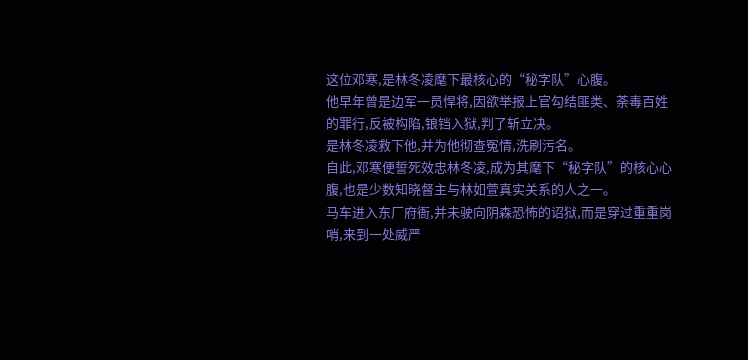这位邓寒,是林冬凌麾下最核心的“秘字队”心腹。
他早年曾是边军一员悍将,因欲举报上官勾结匪类、荼毒百姓的罪行,反被构陷,锒铛入狱,判了斩立决。
是林冬凌救下他,并为他彻查冤情,洗刷污名。
自此,邓寒便誓死效忠林冬凌,成为其麾下“秘字队”的核心心腹,也是少数知晓督主与林如萱真实关系的人之一。
马车进入东厂府衙,并未驶向阴森恐怖的诏狱,而是穿过重重岗哨,来到一处威严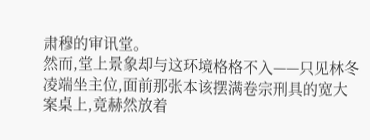肃穆的审讯堂。
然而,堂上景象却与这环境格格不入——只见林冬凌端坐主位,面前那张本该摆满卷宗刑具的宽大案桌上,竟赫然放着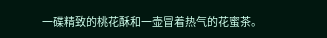一碟精致的桃花酥和一壶冒着热气的花蜜茶。